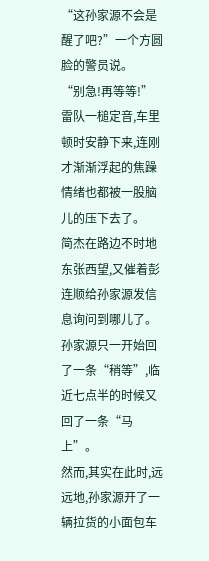“这孙家源不会是醒了吧?”一个方圆脸的警员说。
“别急!再等等!”雷队一槌定音,车里顿时安静下来,连刚才渐渐浮起的焦躁情绪也都被一股脑儿的压下去了。
简杰在路边不时地东张西望,又催着彭连顺给孙家源发信息询问到哪儿了。孙家源只一开始回了一条“稍等”,临近七点半的时候又回了一条“马上”。
然而,其实在此时,远远地,孙家源开了一辆拉货的小面包车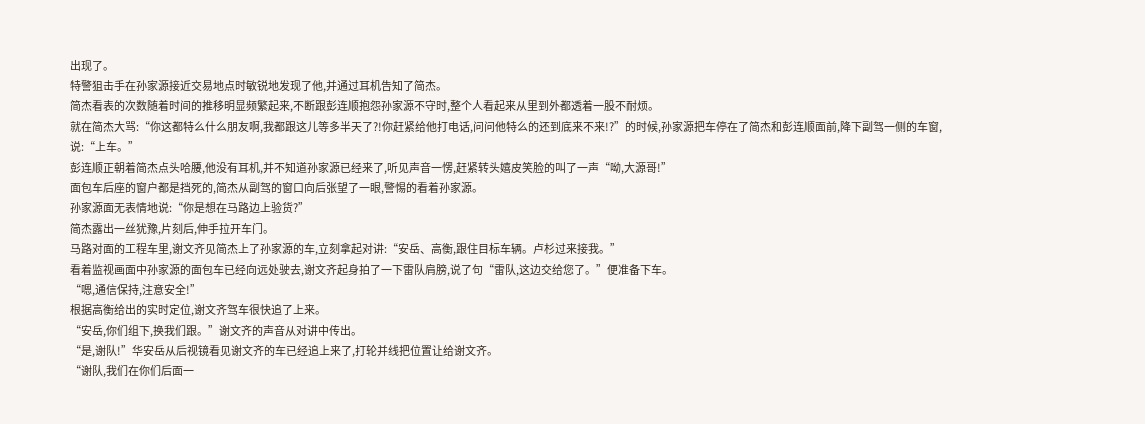出现了。
特警狙击手在孙家源接近交易地点时敏锐地发现了他,并通过耳机告知了简杰。
简杰看表的次数随着时间的推移明显频繁起来,不断跟彭连顺抱怨孙家源不守时,整个人看起来从里到外都透着一股不耐烦。
就在简杰大骂:“你这都特么什么朋友啊,我都跟这儿等多半天了?!你赶紧给他打电话,问问他特么的还到底来不来!?”的时候,孙家源把车停在了简杰和彭连顺面前,降下副驾一侧的车窗,说:“上车。”
彭连顺正朝着简杰点头哈腰,他没有耳机,并不知道孙家源已经来了,听见声音一愣,赶紧转头嬉皮笑脸的叫了一声“呦,大源哥!”
面包车后座的窗户都是挡死的,简杰从副驾的窗口向后张望了一眼,警惕的看着孙家源。
孙家源面无表情地说:“你是想在马路边上验货?”
简杰露出一丝犹豫,片刻后,伸手拉开车门。
马路对面的工程车里,谢文齐见简杰上了孙家源的车,立刻拿起对讲:“安岳、高衡,跟住目标车辆。卢杉过来接我。”
看着监视画面中孙家源的面包车已经向远处驶去,谢文齐起身拍了一下雷队肩膀,说了句“雷队,这边交给您了。”便准备下车。
“嗯,通信保持,注意安全!”
根据高衡给出的实时定位,谢文齐驾车很快追了上来。
“安岳,你们组下,换我们跟。”谢文齐的声音从对讲中传出。
“是,谢队!”华安岳从后视镜看见谢文齐的车已经追上来了,打轮并线把位置让给谢文齐。
“谢队,我们在你们后面一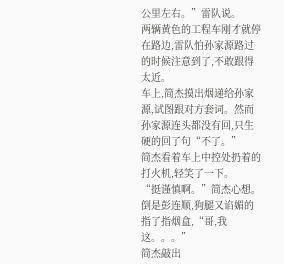公里左右。”雷队说。
两辆黄色的工程车刚才就停在路边,雷队怕孙家源路过的时候注意到了,不敢跟得太近。
车上,简杰摸出烟递给孙家源,试图跟对方套词。然而孙家源连头都没有回,只生硬的回了句“不了。”
简杰看着车上中控处扔着的打火机,轻笑了一下。
“挺谨慎啊。”简杰心想。
倒是彭连顺,狗腿又谄媚的指了指烟盒,“哥,我这。。。”
简杰敲出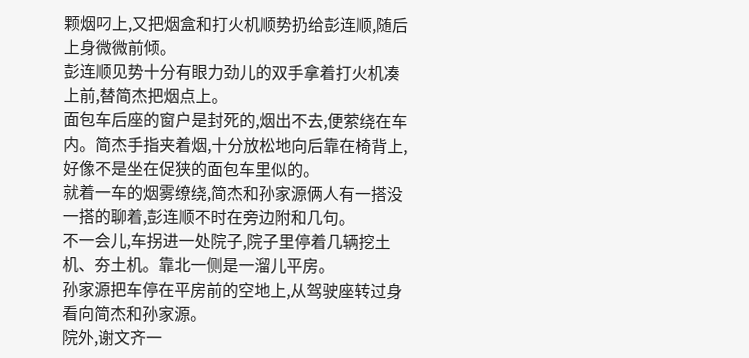颗烟叼上,又把烟盒和打火机顺势扔给彭连顺,随后上身微微前倾。
彭连顺见势十分有眼力劲儿的双手拿着打火机凑上前,替简杰把烟点上。
面包车后座的窗户是封死的,烟出不去,便萦绕在车内。简杰手指夹着烟,十分放松地向后靠在椅背上,好像不是坐在促狭的面包车里似的。
就着一车的烟雾缭绕,简杰和孙家源俩人有一搭没一搭的聊着,彭连顺不时在旁边附和几句。
不一会儿,车拐进一处院子,院子里停着几辆挖土机、夯土机。靠北一侧是一溜儿平房。
孙家源把车停在平房前的空地上,从驾驶座转过身看向简杰和孙家源。
院外,谢文齐一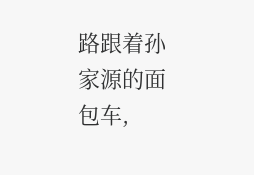路跟着孙家源的面包车,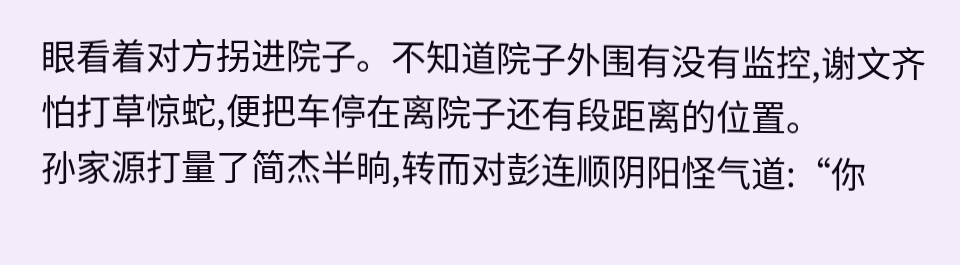眼看着对方拐进院子。不知道院子外围有没有监控,谢文齐怕打草惊蛇,便把车停在离院子还有段距离的位置。
孙家源打量了简杰半晌,转而对彭连顺阴阳怪气道:“你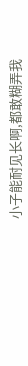小子能耐见长啊,都敢糊弄我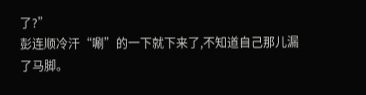了?”
彭连顺冷汗“唰”的一下就下来了,不知道自己那儿漏了马脚。